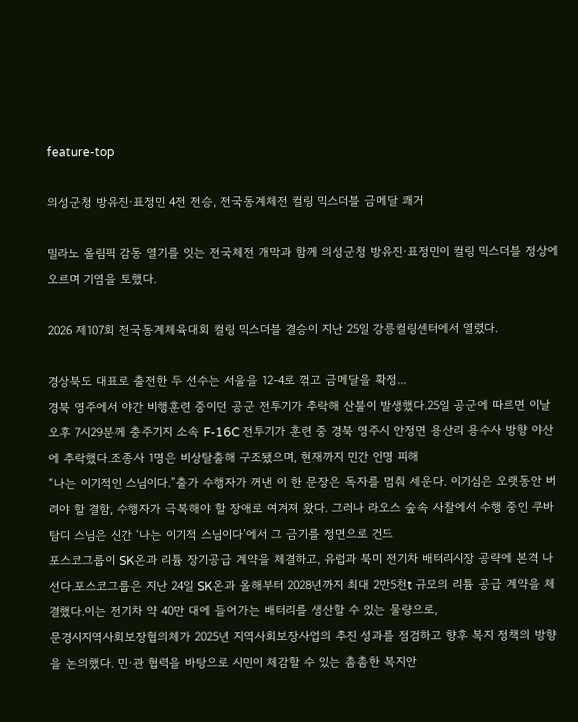feature-top

의성군청 방유진·표정민 4전 전승, 전국동계체전 컬링 믹스더블 금메달 쾌거

밀라노 올림픽 감동 열기를 잇는 전국체전 개막과 함께 의성군청 방유진·표정민이 컬링 믹스더블 정상에 오르며 기염을 토했다.

2026 제107회 전국동계체육대회 컬링 믹스더블 결승이 지난 25일 강릉컬링센터에서 열렸다.

경상북도 대표로 출전한 두 선수는 서울을 12-4로 꺾고 금메달을 확정...
경북 영주에서 야간 비행훈련 중이던 공군 전투기가 추락해 산불이 발생했다.25일 공군에 따르면 이날 오후 7시29분께 충주기지 소속 F-16C 전투기가 훈련 중 경북 영주시 안정면 용산리 용수사 방향 야산에 추락했다.조종사 1명은 비상탈출해 구조됐으며, 현재까지 민간 인명 피해
“나는 이기적인 스님이다.”출가 수행자가 꺼낸 이 한 문장은 독자를 멈춰 세운다. 이기심은 오랫동안 버려야 할 결함, 수행자가 극복해야 할 장애로 여겨져 왔다. 그러나 라오스 숲속 사찰에서 수행 중인 쿠바 탐디 스님은 신간 ‘나는 이기적 스님이다’에서 그 금기를 정면으로 건드
포스코그룹이 SK온과 리튬 장기공급 계약을 체결하고, 유럽과 북미 전기차 배터리시장 공략에 본격 나선다.포스코그룹은 지난 24일 SK온과 올해부터 2028년까지 최대 2만5천t 규모의 리튬 공급 계약을 체결했다.이는 전기차 약 40만 대에 들어가는 배터리를 생산할 수 있는 물량으로,
문경시지역사회보장협의체가 2025년 지역사회보장사업의 추진 성과를 점검하고 향후 복지 정책의 방향을 논의했다. 민·관 협력을 바탕으로 시민이 체감할 수 있는 촘촘한 복지안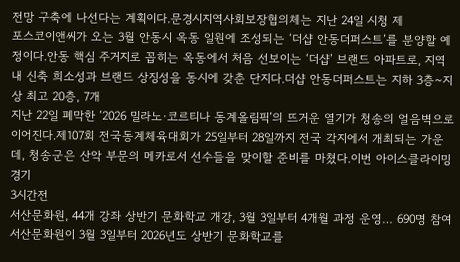전망 구축에 나선다는 계획이다.문경시지역사회보장협의체는 지난 24일 시청 제
포스코이앤씨가 오는 3월 안동시 옥동 일원에 조성되는 ‘더샵 안동더퍼스트’를 분양할 예정이다.안동 핵심 주거지로 꼽히는 옥동에서 처음 선보이는 ‘더샵’ 브랜드 아파트로, 지역 내 신축 희소성과 브랜드 상징성을 동시에 갖춘 단지다.더샵 안동더퍼스트는 지하 3층~지상 최고 20층, 7개
지난 22일 폐막한 ‘2026 밀라노·코르티나 동계올림픽’의 뜨거운 열기가 청송의 얼음벽으로 이어진다.제107회 전국동계체육대회가 25일부터 28일까지 전국 각지에서 개최되는 가운데, 청송군은 산악 부문의 메카로서 선수들을 맞이할 준비를 마쳤다.이번 아이스클라이밍 경기
3시간전
서산문화원, 44개 강좌 상반기 문화학교 개강, 3월 3일부터 4개월 과정 운영… 690명 참여서산문화원이 3월 3일부터 2026년도 상반기 문화학교를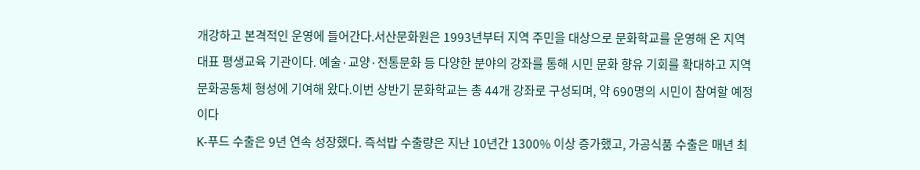개강하고 본격적인 운영에 들어간다.서산문화원은 1993년부터 지역 주민을 대상으로 문화학교를 운영해 온 지역 대표 평생교육 기관이다. 예술·교양·전통문화 등 다양한 분야의 강좌를 통해 시민 문화 향유 기회를 확대하고 지역 문화공동체 형성에 기여해 왔다.이번 상반기 문화학교는 총 44개 강좌로 구성되며, 약 690명의 시민이 참여할 예정이다
K-푸드 수출은 9년 연속 성장했다. 즉석밥 수출량은 지난 10년간 1300% 이상 증가했고, 가공식품 수출은 매년 최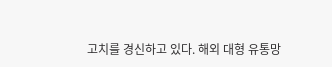고치를 경신하고 있다. 해외 대형 유통망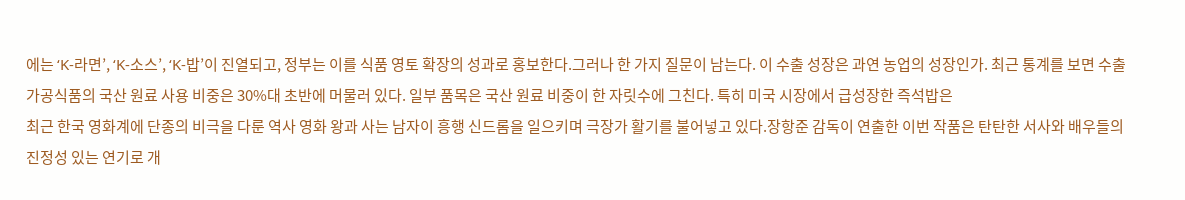에는 ‘K-라면’, ‘K-소스’, ‘K-밥’이 진열되고, 정부는 이를 식품 영토 확장의 성과로 홍보한다.그러나 한 가지 질문이 남는다. 이 수출 성장은 과연 농업의 성장인가. 최근 통계를 보면 수출 가공식품의 국산 원료 사용 비중은 30%대 초반에 머물러 있다. 일부 품목은 국산 원료 비중이 한 자릿수에 그친다. 특히 미국 시장에서 급성장한 즉석밥은
최근 한국 영화계에 단종의 비극을 다룬 역사 영화 왕과 사는 남자이 흥행 신드롬을 일으키며 극장가 활기를 불어넣고 있다.장항준 감독이 연출한 이번 작품은 탄탄한 서사와 배우들의 진정성 있는 연기로 개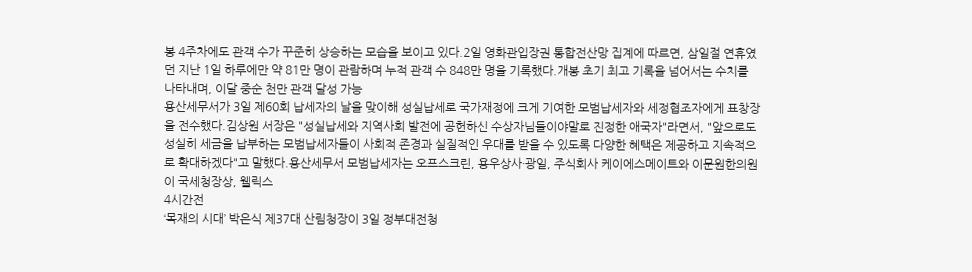봉 4주차에도 관객 수가 꾸준히 상승하는 모습을 보이고 있다.2일 영화관입장권 통합전산망 집계에 따르면, 삼일절 연휴였던 지난 1일 하루에만 약 81만 명이 관람하며 누적 관객 수 848만 명을 기록했다.개봉 초기 최고 기록을 넘어서는 수치를 나타내며, 이달 중순 천만 관객 달성 가능
용산세무서가 3일 제60회 납세자의 날을 맞이해 성실납세로 국가재정에 크게 기여한 모범납세자와 세정협조자에게 표창장을 전수했다.김상원 서장은 "성실납세와 지역사회 발전에 공헌하신 수상자님들이야말로 진정한 애국자"라면서, "앞으로도 성실히 세금을 납부하는 모범납세자들이 사회적 존경과 실질적인 우대를 받을 수 있도록 다양한 혜택은 제공하고 지속적으로 확대하겠다"고 말했다.용산세무서 모범납세자는 오프스크린, 용우상사·광일, 주식회사 케이에스메이트와 이문원한의원이 국세청장상, 웰릭스
4시간전
‘목재의 시대’ 박은식 제37대 산림청장이 3일 정부대전청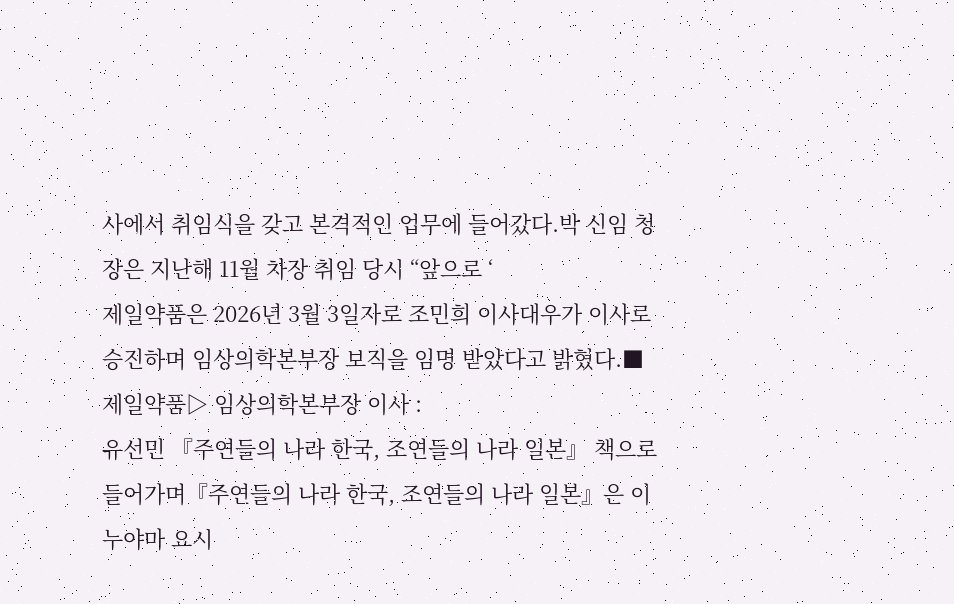사에서 취임식을 갖고 본격적인 업무에 들어갔다.박 신임 청장은 지난해 11월 차장 취임 당시 “앞으로 ‘
제일약품은 2026년 3월 3일자로 조민희 이사대우가 이사로 승진하며 임상의학본부장 보직을 임명 받았다고 밝혔다.■ 제일약품▷ 임상의학본부장 이사 :
유선민 『주연들의 나라 한국, 조연들의 나라 일본』 책으로 들어가며『주연들의 나라 한국, 조연들의 나라 일본』은 이누야마 요시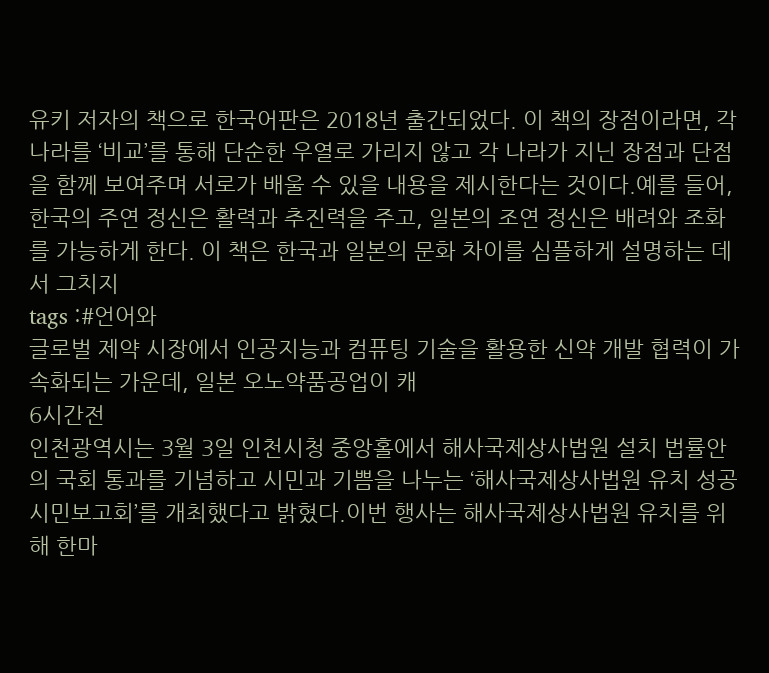유키 저자의 책으로 한국어판은 2018년 출간되었다. 이 책의 장점이라면, 각 나라를 ‘비교’를 통해 단순한 우열로 가리지 않고 각 나라가 지닌 장점과 단점을 함께 보여주며 서로가 배울 수 있을 내용을 제시한다는 것이다.예를 들어, 한국의 주연 정신은 활력과 추진력을 주고, 일본의 조연 정신은 배려와 조화를 가능하게 한다. 이 책은 한국과 일본의 문화 차이를 심플하게 설명하는 데서 그치지
tags :#언어와
글로벌 제약 시장에서 인공지능과 컴퓨팅 기술을 활용한 신약 개발 협력이 가속화되는 가운데, 일본 오노약품공업이 캐
6시간전
인천광역시는 3월 3일 인천시청 중앙홀에서 해사국제상사법원 설치 법률안의 국회 통과를 기념하고 시민과 기쁨을 나누는 ‘해사국제상사법원 유치 성공 시민보고회’를 개최했다고 밝혔다.이번 행사는 해사국제상사법원 유치를 위해 한마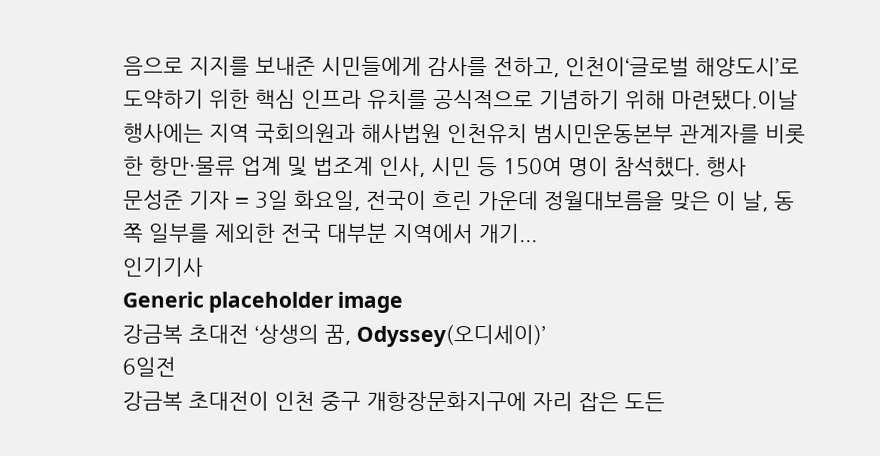음으로 지지를 보내준 시민들에게 감사를 전하고, 인천이‘글로벌 해양도시’로 도약하기 위한 핵심 인프라 유치를 공식적으로 기념하기 위해 마련됐다.이날 행사에는 지역 국회의원과 해사법원 인천유치 범시민운동본부 관계자를 비롯한 항만·물류 업계 및 법조계 인사, 시민 등 150여 명이 참석했다. 행사
문성준 기자 = 3일 화요일, 전국이 흐린 가운데 정월대보름을 맞은 이 날, 동쪽 일부를 제외한 전국 대부분 지역에서 개기...
인기기사
Generic placeholder image
강금복 초대전 ‘상생의 꿈, Odyssey(오디세이)’
6일전
강금복 초대전이 인천 중구 개항장문화지구에 자리 잡은 도든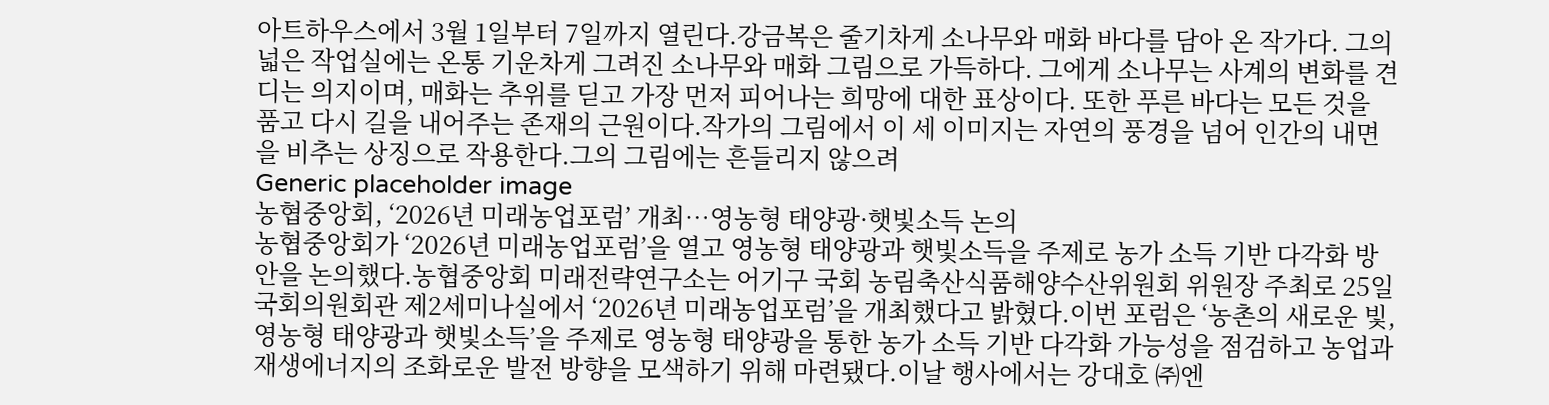아트하우스에서 3월 1일부터 7일까지 열린다.강금복은 줄기차게 소나무와 매화 바다를 담아 온 작가다. 그의 넓은 작업실에는 온통 기운차게 그려진 소나무와 매화 그림으로 가득하다. 그에게 소나무는 사계의 변화를 견디는 의지이며, 매화는 추위를 딛고 가장 먼저 피어나는 희망에 대한 표상이다. 또한 푸른 바다는 모든 것을 품고 다시 길을 내어주는 존재의 근원이다.작가의 그림에서 이 세 이미지는 자연의 풍경을 넘어 인간의 내면을 비추는 상징으로 작용한다.그의 그림에는 흔들리지 않으려
Generic placeholder image
농협중앙회, ‘2026년 미래농업포럼’ 개최…영농형 태양광·햇빛소득 논의
농협중앙회가 ‘2026년 미래농업포럼’을 열고 영농형 태양광과 햇빛소득을 주제로 농가 소득 기반 다각화 방안을 논의했다.농협중앙회 미래전략연구소는 어기구 국회 농림축산식품해양수산위원회 위원장 주최로 25일 국회의원회관 제2세미나실에서 ‘2026년 미래농업포럼’을 개최했다고 밝혔다.이번 포럼은 ‘농촌의 새로운 빛, 영농형 태양광과 햇빛소득’을 주제로 영농형 태양광을 통한 농가 소득 기반 다각화 가능성을 점검하고 농업과 재생에너지의 조화로운 발전 방향을 모색하기 위해 마련됐다.이날 행사에서는 강대호 ㈜엔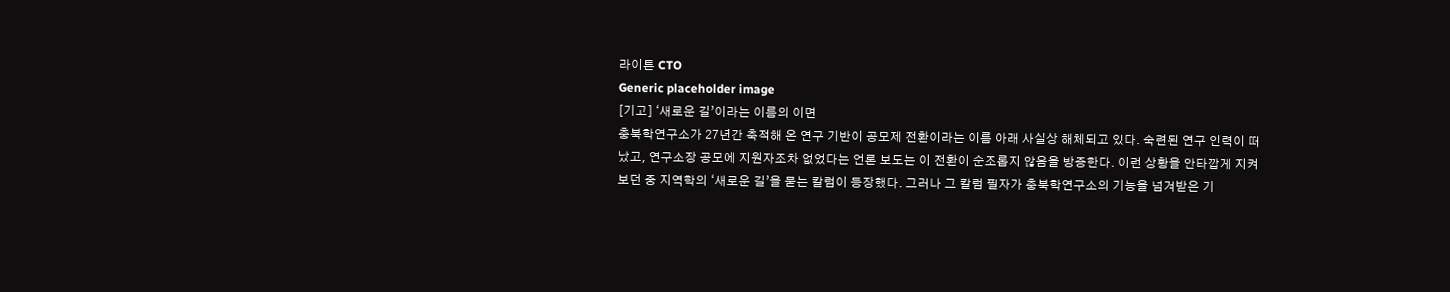라이튼 CTO
Generic placeholder image
[기고] ‘새로운 길’이라는 이름의 이면
충북학연구소가 27년간 축적해 온 연구 기반이 공모제 전환이라는 이름 아래 사실상 해체되고 있다. 숙련된 연구 인력이 떠났고, 연구소장 공모에 지원자조차 없었다는 언론 보도는 이 전환이 순조롭지 않음을 방증한다. 이런 상황을 안타깝게 지켜보던 중 지역학의 ‘새로운 길’을 묻는 칼럼이 등장했다. 그러나 그 칼럼 필자가 충북학연구소의 기능을 넘겨받은 기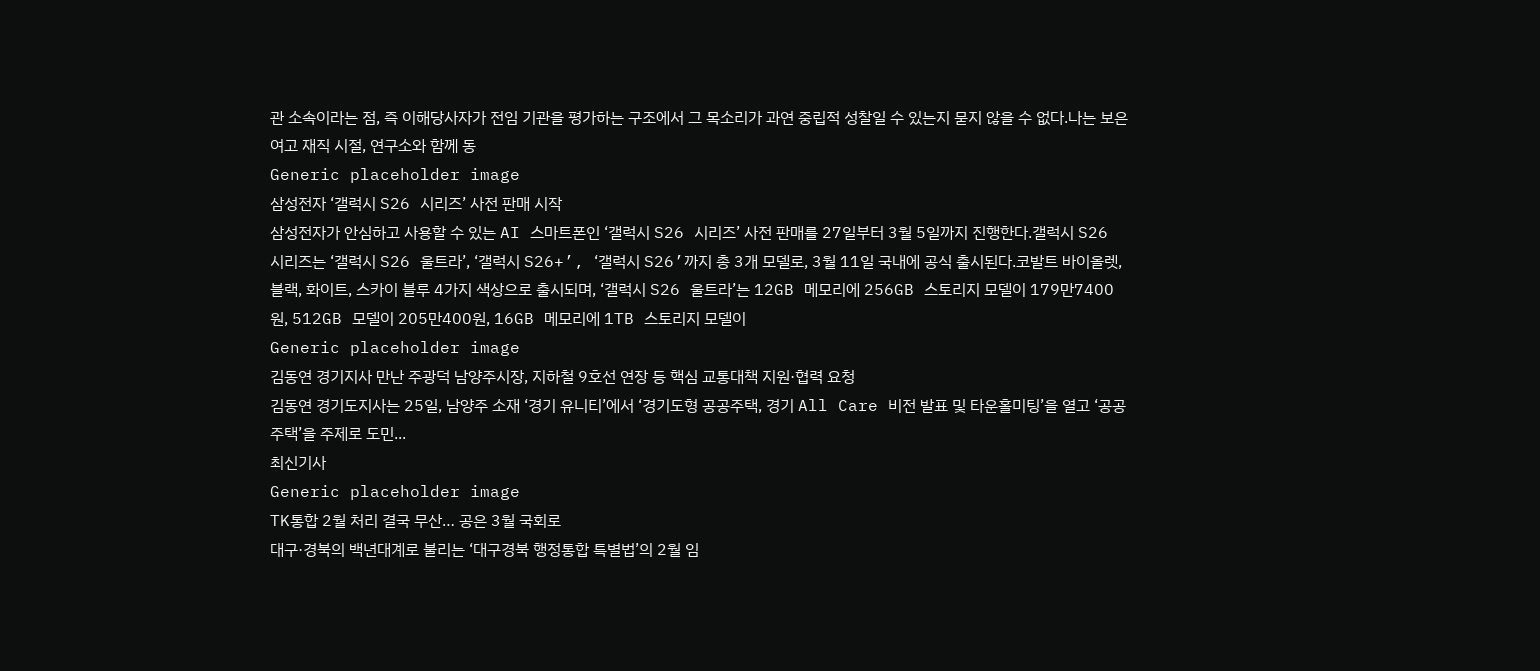관 소속이라는 점, 즉 이해당사자가 전임 기관을 평가하는 구조에서 그 목소리가 과연 중립적 성찰일 수 있는지 묻지 않을 수 없다.나는 보은여고 재직 시절, 연구소와 함께 동
Generic placeholder image
삼성전자 ‘갤럭시 S26 시리즈’ 사전 판매 시작
삼성전자가 안심하고 사용할 수 있는 AI 스마트폰인 ‘갤럭시 S26 시리즈’ 사전 판매를 27일부터 3월 5일까지 진행한다.갤럭시 S26 시리즈는 ‘갤럭시 S26 울트라’, ‘갤럭시 S26+’, ‘갤럭시 S26’까지 총 3개 모델로, 3월 11일 국내에 공식 출시된다.코발트 바이올렛, 블랙, 화이트, 스카이 블루 4가지 색상으로 출시되며, ‘갤럭시 S26 울트라’는 12GB 메모리에 256GB 스토리지 모델이 179만7400원, 512GB 모델이 205만400원, 16GB 메모리에 1TB 스토리지 모델이
Generic placeholder image
김동연 경기지사 만난 주광덕 남양주시장, 지하철 9호선 연장 등 핵심 교통대책 지원·협력 요청
김동연 경기도지사는 25일, 남양주 소재 ‘경기 유니티’에서 ‘경기도형 공공주택, 경기 All Care 비전 발표 및 타운홀미팅’을 열고 ‘공공주택’을 주제로 도민...
최신기사
Generic placeholder image
TK통합 2월 처리 결국 무산… 공은 3월 국회로
대구·경북의 백년대계로 불리는 ‘대구경북 행정통합 특별법’의 2월 임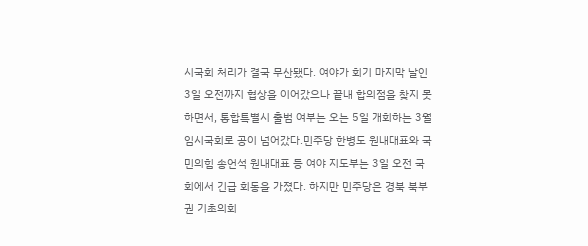시국회 처리가 결국 무산됐다. 여야가 회기 마지막 날인 3일 오전까지 협상을 이어갔으나 끝내 합의점을 찾지 못하면서, 통합특별시 출범 여부는 오는 5일 개회하는 3월 임시국회로 공이 넘어갔다.민주당 한병도 원내대표와 국민의힘 송언석 원내대표 등 여야 지도부는 3일 오전 국회에서 긴급 회동을 가졌다. 하지만 민주당은 경북 북부권 기초의회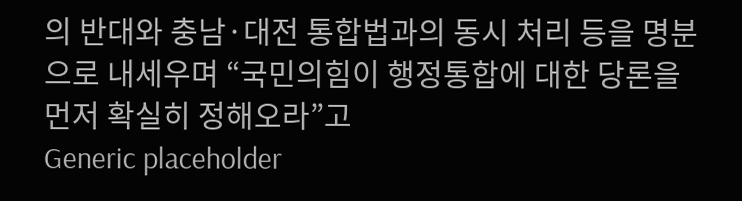의 반대와 충남·대전 통합법과의 동시 처리 등을 명분으로 내세우며 “국민의힘이 행정통합에 대한 당론을 먼저 확실히 정해오라”고
Generic placeholder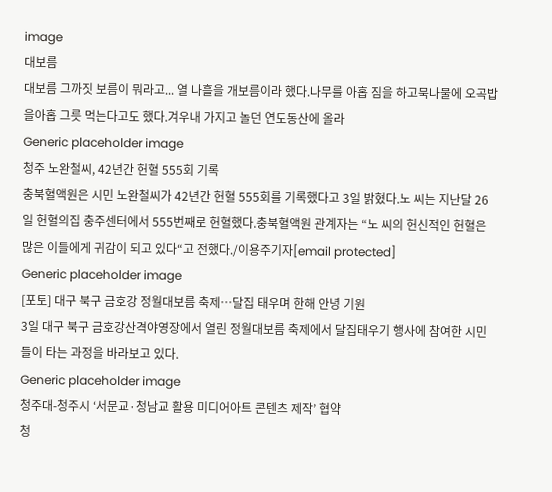image
대보름
대보름 그까짓 보름이 뭐라고... 열 나흘을 개보름이라 했다.나무를 아홉 짐을 하고묵나물에 오곡밥을아홉 그릇 먹는다고도 했다.겨우내 가지고 놀던 연도동산에 올라
Generic placeholder image
청주 노완철씨, 42년간 헌혈 555회 기록
충북혈액원은 시민 노완철씨가 42년간 헌혈 555회를 기록했다고 3일 밝혔다.노 씨는 지난달 26일 헌혈의집 충주센터에서 555번째로 헌혈했다.충북혈액원 관계자는 “노 씨의 헌신적인 헌혈은 많은 이들에게 귀감이 되고 있다“고 전했다./이용주기자[email protected]
Generic placeholder image
[포토] 대구 북구 금호강 정월대보름 축제…달집 태우며 한해 안녕 기원
3일 대구 북구 금호강산격야영장에서 열린 정월대보름 축제에서 달집태우기 행사에 참여한 시민들이 타는 과정을 바라보고 있다.
Generic placeholder image
청주대-청주시 ‘서문교·청남교 활용 미디어아트 콘텐츠 제작’ 협약
청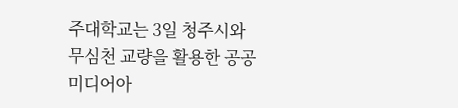주대학교는 3일 청주시와 무심천 교량을 활용한 공공 미디어아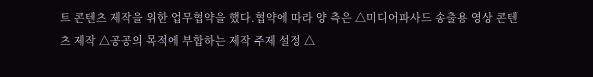트 콘텐츠 제작을 위한 업무협약을 했다.협약에 따라 양 측은 △미디어파사드 송출용 영상 콘텐츠 제작 △공공의 목적에 부합하는 제작 주제 설정 △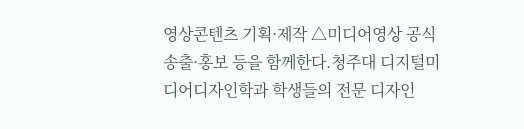영상콘텐츠 기획·제작 △미디어영상 공식 송출·홍보 등을 함께한다.청주대 디지털미디어디자인학과 학생들의 전문 디자인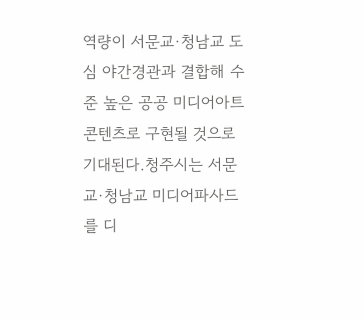역량이 서문교·청남교 도심 야간경관과 결합해 수준 높은 공공 미디어아트 콘텐츠로 구현될 것으로 기대된다.청주시는 서문교·청남교 미디어파사드를 디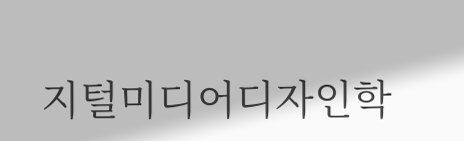지털미디어디자인학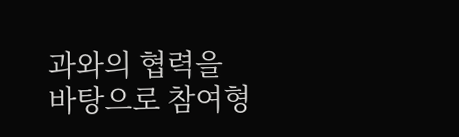과와의 협력을 바탕으로 참여형